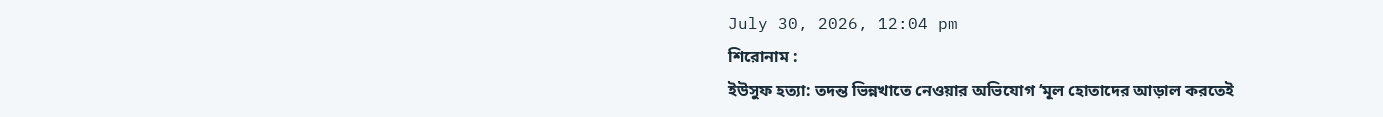July 30, 2026, 12:04 pm
শিরোনাম :
ইউসুফ হত্যা: তদন্ত ভিন্নখাতে নেওয়ার অভিযোগ ‘মূল হোতাদের আড়াল করতেই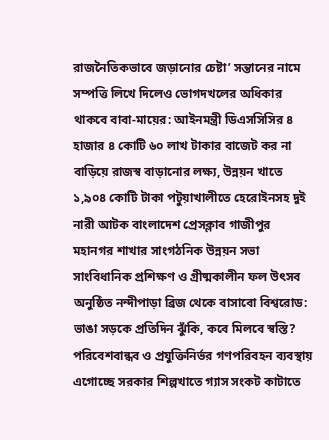রাজনৈতিকভাবে জড়ানোর চেষ্টা’ সন্তানের নামে সম্পত্তি লিখে দিলেও ভোগদখলের অধিকার থাকবে বাবা-মায়ের: আইনমন্ত্রী ডিএসসিসির ৪ হাজার ৪ কোটি ৬০ লাখ টাকার বাজেট কর না বাড়িয়ে রাজস্ব বাড়ানোর লক্ষ্য, উন্নয়ন খাতে ১,৯০৪ কোটি টাকা পটুয়াখালীতে হেরোইনসহ দুই নারী আটক বাংলাদেশ প্রেসক্লাব গাজীপুর মহানগর শাখার সাংগঠনিক উন্নয়ন সভা সাংবিধানিক প্রশিক্ষণ ও গ্রীষ্মকালীন ফল উৎসব অনুষ্ঠিত নন্দীপাড়া ব্রিজ থেকে বাসাবো বিশ্বরোড: ভাঙা সড়কে প্রতিদিন ঝুঁকি, কবে মিলবে স্বস্তি? পরিবেশবান্ধব ও প্রযুক্তিনির্ভর গণপরিবহন ব্যবস্থায় এগোচ্ছে সরকার শিল্পখাতে গ্যাস সংকট কাটাতে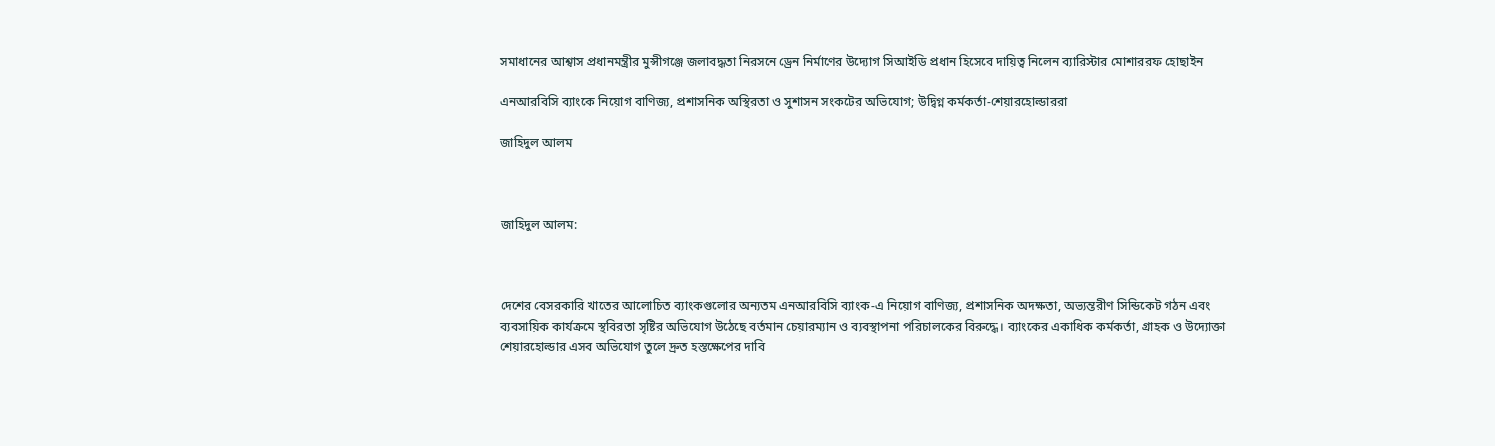সমাধানের আশ্বাস প্রধানমন্ত্রীর মুন্সীগঞ্জে জলাবদ্ধতা নিরসনে ড্রেন নির্মাণের উদ্যোগ সিআইডি প্রধান হিসেবে দায়িত্ব নিলেন ব্যারিস্টার মোশাররফ হোছাইন

এনআরবিসি ব্যাংকে নিয়োগ বাণিজ্য, প্রশাসনিক অস্থিরতা ও সুশাসন সংকটের অভিযোগ; উদ্বিগ্ন কর্মকর্তা-শেয়ারহোল্ডাররা

জাহিদুল আলম



জাহিদুল আলম:



দেশের বেসরকারি খাতের আলোচিত ব্যাংকগুলোর অন্যতম এনআরবিসি ব্যাংক-এ নিয়োগ বাণিজ্য, প্রশাসনিক অদক্ষতা, অভ্যন্তরীণ সিন্ডিকেট গঠন এবং ব্যবসায়িক কার্যক্রমে স্থবিরতা সৃষ্টির অভিযোগ উঠেছে বর্তমান চেয়ারম্যান ও ব্যবস্থাপনা পরিচালকের বিরুদ্ধে। ব্যাংকের একাধিক কর্মকর্তা, গ্রাহক ও উদ্যোক্তা শেয়ারহোল্ডার এসব অভিযোগ তুলে দ্রুত হস্তক্ষেপের দাবি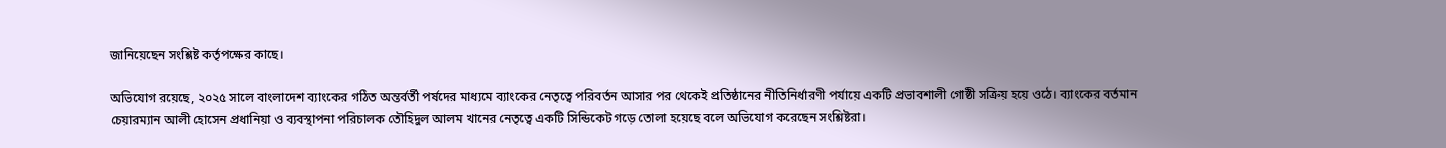জানিয়েছেন সংশ্লিষ্ট কর্তৃপক্ষের কাছে।

অভিযোগ রয়েছে, ২০২৫ সালে বাংলাদেশ ব্যাংকের গঠিত অন্তর্বর্তী পর্ষদের মাধ্যমে ব্যাংকের নেতৃত্বে পরিবর্তন আসার পর থেকেই প্রতিষ্ঠানের নীতিনির্ধারণী পর্যায়ে একটি প্রভাবশালী গোষ্ঠী সক্রিয় হয়ে ওঠে। ব্যাংকের বর্তমান চেয়ারম্যান আলী হোসেন প্রধানিয়া ও ব্যবস্থাপনা পরিচালক তৌহিদুল আলম খানের নেতৃত্বে একটি সিন্ডিকেট গড়ে তোলা হয়েছে বলে অভিযোগ করেছেন সংশ্লিষ্টরা।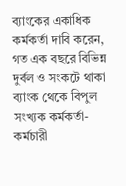ব্যাংকের একাধিক কর্মকর্তা দাবি করেন, গত এক বছরে বিভিন্ন দুর্বল ও সংকটে থাকা ব্যাংক থেকে বিপুল সংখ্যক কর্মকর্তা-কর্মচারী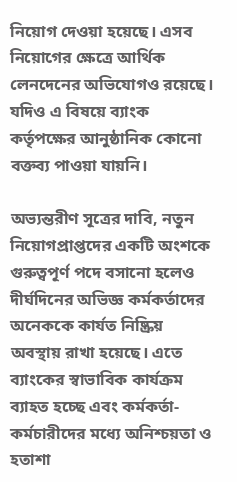নিয়োগ দেওয়া হয়েছে। এসব নিয়োগের ক্ষেত্রে আর্থিক লেনদেনের অভিযোগও রয়েছে। যদিও এ বিষয়ে ব্যাংক কর্তৃপক্ষের আনুষ্ঠানিক কোনো বক্তব্য পাওয়া যায়নি।

অভ্যন্তরীণ সূত্রের দাবি, নতুন নিয়োগপ্রাপ্তদের একটি অংশকে গুরুত্বপূর্ণ পদে বসানো হলেও দীর্ঘদিনের অভিজ্ঞ কর্মকর্তাদের অনেককে কার্যত নিষ্ক্রিয় অবস্থায় রাখা হয়েছে। এতে ব্যাংকের স্বাভাবিক কার্যক্রম ব্যাহত হচ্ছে এবং কর্মকর্তা-কর্মচারীদের মধ্যে অনিশ্চয়তা ও হতাশা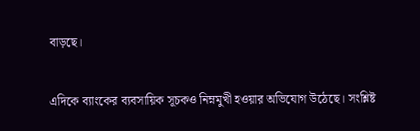বাড়ছে।

এদিকে ব্যাংকের ব্যবসায়িক সূচকও নিম্নমুখী হওয়ার অভিযোগ উঠেছে। সংশ্লিষ্ট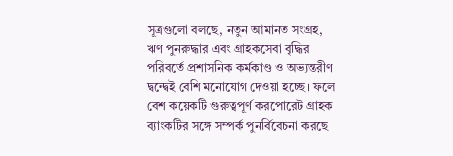সূত্রগুলো বলছে, নতুন আমানত সংগ্রহ, ঋণ পুনরুদ্ধার এবং গ্রাহকসেবা বৃদ্ধির পরিবর্তে প্রশাসনিক কর্মকাণ্ড ও অভ্যন্তরীণ দ্বন্দ্বেই বেশি মনোযোগ দেওয়া হচ্ছে। ফলে বেশ কয়েকটি গুরুত্বপূর্ণ করপোরেট গ্রাহক ব্যাংকটির সঙ্গে সম্পর্ক পুনর্বিবেচনা করছে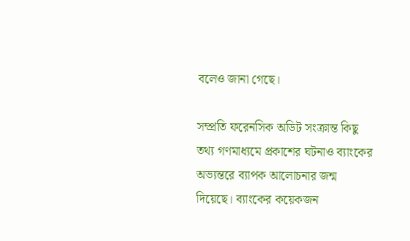বলেও জানা গেছে।

সম্প্রতি ফরেনসিক অডিট সংক্রান্ত কিছু তথ্য গণমাধ্যমে প্রকাশের ঘটনাও ব্যাংকের অভ্যন্তরে ব্যাপক আলোচনার জন্ম দিয়েছে। ব্যাংকের কয়েকজন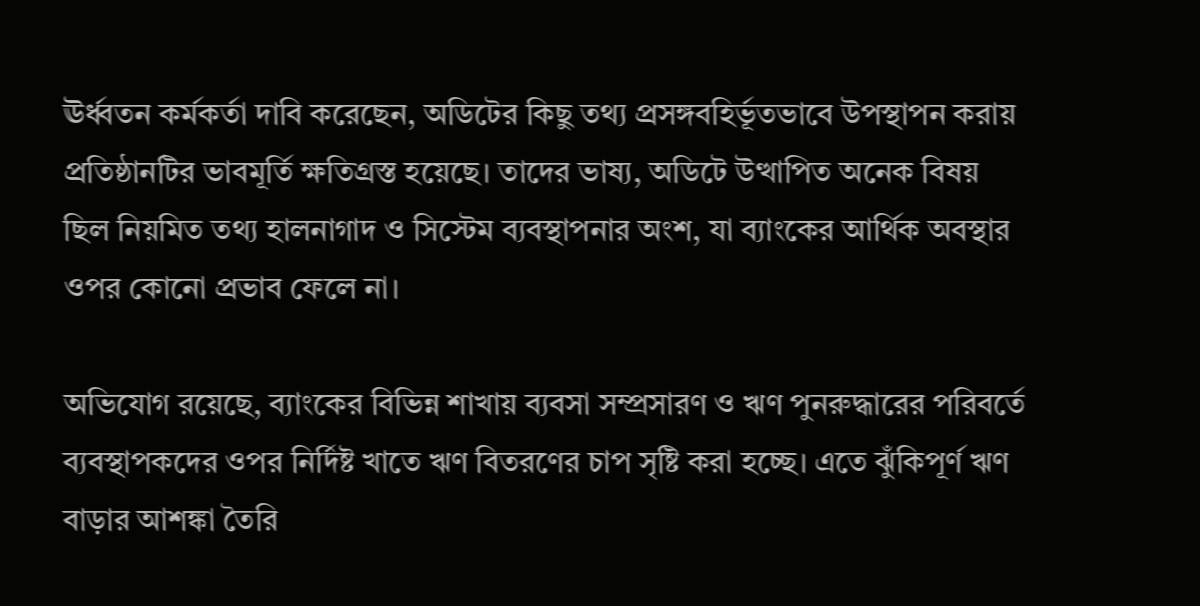ঊর্ধ্বতন কর্মকর্তা দাবি করেছেন, অডিটের কিছু তথ্য প্রসঙ্গবহির্ভূতভাবে উপস্থাপন করায় প্রতিষ্ঠানটির ভাবমূর্তি ক্ষতিগ্রস্ত হয়েছে। তাদের ভাষ্য, অডিটে উত্থাপিত অনেক বিষয় ছিল নিয়মিত তথ্য হালনাগাদ ও সিস্টেম ব্যবস্থাপনার অংশ, যা ব্যাংকের আর্থিক অবস্থার ওপর কোনো প্রভাব ফেলে না।

অভিযোগ রয়েছে, ব্যাংকের বিভিন্ন শাখায় ব্যবসা সম্প্রসারণ ও ঋণ পুনরুদ্ধারের পরিবর্তে ব্যবস্থাপকদের ওপর নির্দিষ্ট খাতে ঋণ বিতরণের চাপ সৃষ্টি করা হচ্ছে। এতে ঝুঁকিপূর্ণ ঋণ বাড়ার আশঙ্কা তৈরি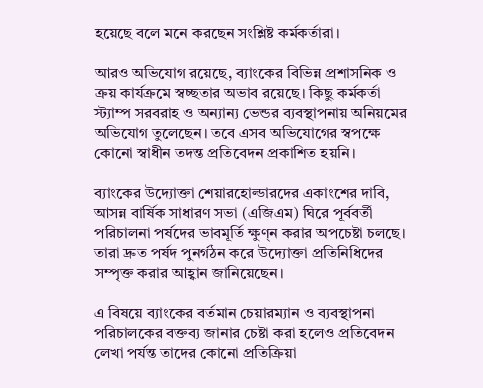হয়েছে বলে মনে করছেন সংশ্লিষ্ট কর্মকর্তারা।

আরও অভিযোগ রয়েছে, ব্যাংকের বিভিন্ন প্রশাসনিক ও ক্রয় কার্যক্রমে স্বচ্ছতার অভাব রয়েছে। কিছু কর্মকর্তা স্ট্যাম্প সরবরাহ ও অন্যান্য ভেন্ডর ব্যবস্থাপনায় অনিয়মের অভিযোগ তুলেছেন। তবে এসব অভিযোগের স্বপক্ষে কোনো স্বাধীন তদন্ত প্রতিবেদন প্রকাশিত হয়নি।

ব্যাংকের উদ্যোক্তা শেয়ারহোল্ডারদের একাংশের দাবি, আসন্ন বার্ষিক সাধারণ সভা (এজিএম) ঘিরে পূর্ববর্তী পরিচালনা পর্ষদের ভাবমূর্তি ক্ষুণ্ন করার অপচেষ্টা চলছে। তারা দ্রুত পর্ষদ পুনর্গঠন করে উদ্যোক্তা প্রতিনিধিদের সম্পৃক্ত করার আহ্বান জানিয়েছেন।

এ বিষয়ে ব্যাংকের বর্তমান চেয়ারম্যান ও ব্যবস্থাপনা পরিচালকের বক্তব্য জানার চেষ্টা করা হলেও প্রতিবেদন লেখা পর্যন্ত তাদের কোনো প্রতিক্রিয়া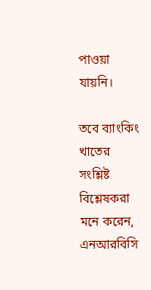পাওয়া যায়নি।

তবে ব্যাংকিং খাতের সংশ্লিষ্ট বিশ্লেষকরা মনে করেন, এনআরবিসি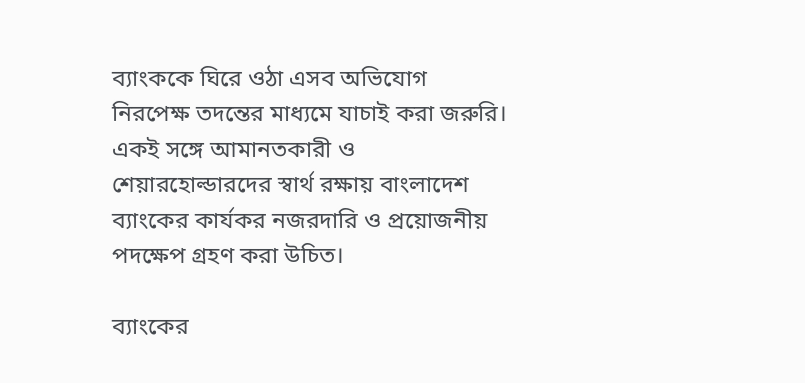ব্যাংককে ঘিরে ওঠা এসব অভিযোগ নিরপেক্ষ তদন্তের মাধ্যমে যাচাই করা জরুরি। একই সঙ্গে আমানতকারী ও শেয়ারহোল্ডারদের স্বার্থ রক্ষায় বাংলাদেশ ব্যাংকের কার্যকর নজরদারি ও প্রয়োজনীয় পদক্ষেপ গ্রহণ করা উচিত।

ব্যাংকের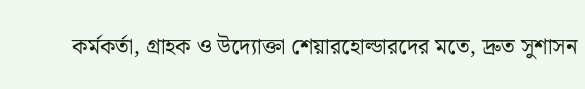কর্মকর্তা, গ্রাহক ও উদ্যোক্তা শেয়ারহোল্ডারদের মতে, দ্রুত সুশাসন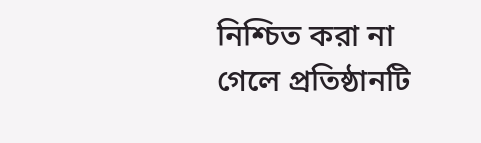নিশ্চিত করা না গেলে প্রতিষ্ঠানটি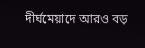দীর্ঘমেয়াদে আরও বড়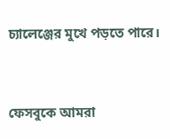চ্যালেঞ্জের মুখে পড়তে পারে।



ফেসবুকে আমরা